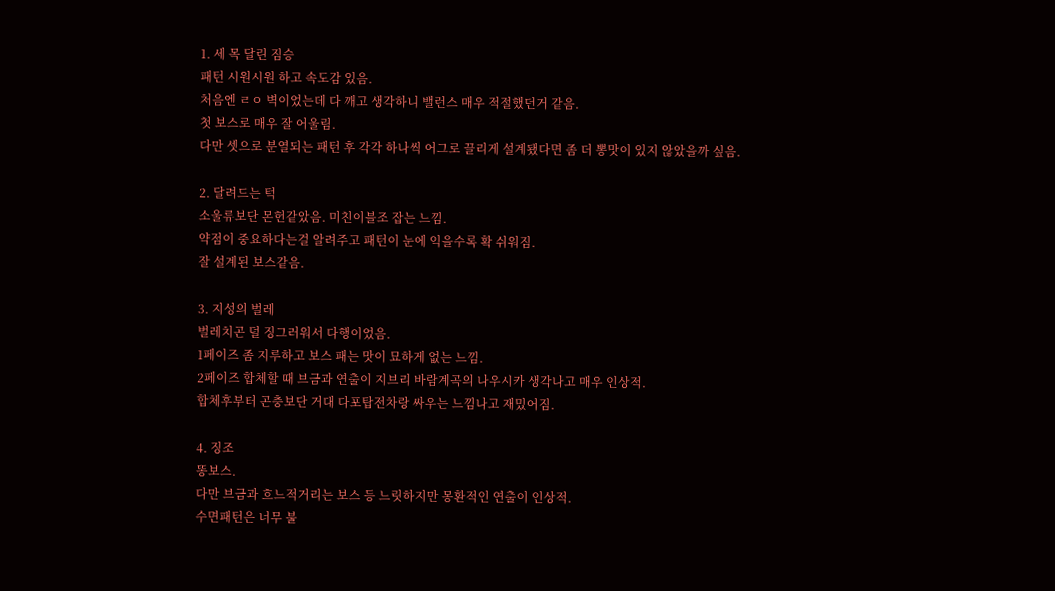1. 세 목 달린 짐승
패턴 시원시원 하고 속도감 있음.
처음엔 ㄹㅇ 벽이었는데 다 깨고 생각하니 밸런스 매우 적절했던거 같음.
첫 보스로 매우 잘 어울림.
다만 셋으로 분열되는 패턴 후 각각 하나씩 어그로 끌리게 설계됐다면 좀 더 뽕맛이 있지 않았을까 싶음.

2. 달려드는 턱
소울류보단 몬헌같았음. 미친이블조 잡는 느낌.
약점이 중요하다는걸 알려주고 패턴이 눈에 익을수록 확 쉬워짐.
잘 설계된 보스같음.

3. 지성의 벌레
벌레치곤 덜 징그러워서 다행이었음.
1페이즈 좀 지루하고 보스 패는 맛이 묘하게 없는 느낌.
2페이즈 합체할 때 브금과 연출이 지브리 바람계곡의 나우시카 생각나고 매우 인상적.
합체후부터 곤충보단 거대 다포탑전차랑 싸우는 느낌나고 재밌어짐.

4. 징조
똥보스.
다만 브금과 흐느적거리는 보스 등 느릿하지만 몽환적인 연출이 인상적.
수면패턴은 너무 불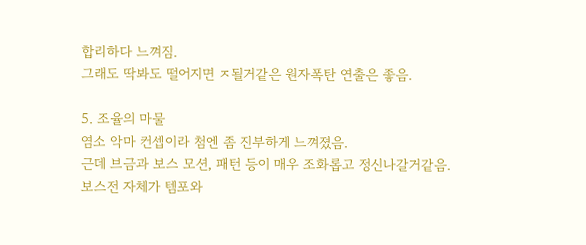합리하다 느껴짐.
그래도 딱봐도 떨어지면 ㅈ될거같은 원자폭탄 연출은 좋음.

5. 조율의 마물
염소 악마 컨셉이라 첨엔 좀 진부하게 느껴졌음.
근데 브금과 보스 모션, 패턴 등이 매우 조화롭고 정신나갈거같음.
보스전 자체가 템포와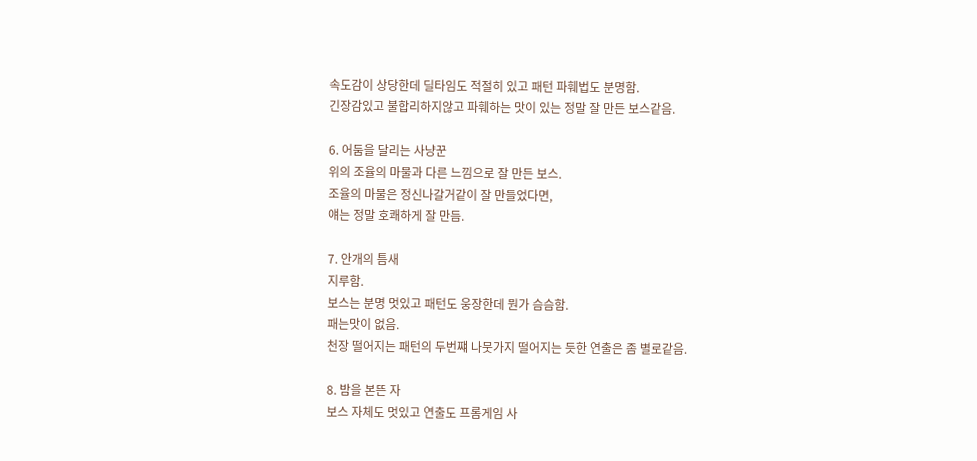속도감이 상당한데 딜타임도 적절히 있고 패턴 파훼법도 분명함.
긴장감있고 불합리하지않고 파훼하는 맛이 있는 정말 잘 만든 보스같음.

6. 어둠을 달리는 사냥꾼
위의 조율의 마물과 다른 느낌으로 잘 만든 보스.
조율의 마물은 정신나갈거같이 잘 만들었다면,
얘는 정말 호쾌하게 잘 만듬.

7. 안개의 틈새
지루함.
보스는 분명 멋있고 패턴도 웅장한데 뭔가 슴슴함.
패는맛이 없음.
천장 떨어지는 패턴의 두번쨰 나뭇가지 떨어지는 듯한 연출은 좀 별로같음.

8. 밤을 본뜬 자
보스 자체도 멋있고 연출도 프롬게임 사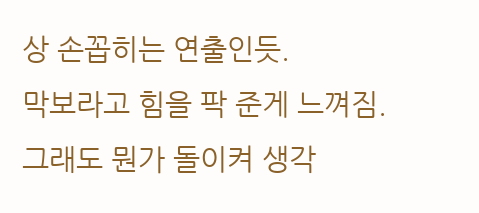상 손꼽히는 연출인듯.
막보라고 힘을 팍 준게 느껴짐.
그래도 뭔가 돌이켜 생각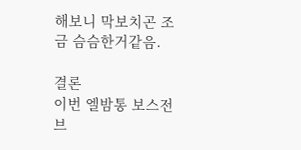해보니 막보치곤 조금 슴슴한거같음.

결론
이번 엘밤통 보스전 브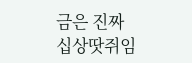금은 진짜 십상땃쥐임